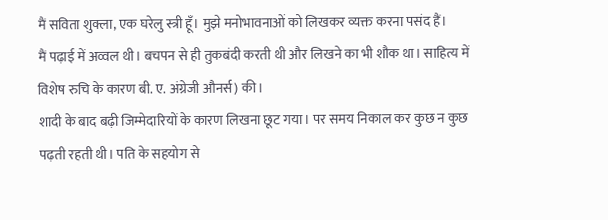मैं सविता शुक्ला, एक घरेलु स्त्री हूँ। मुझे मनोभावनाओं को लिखकर व्यक्त करना पसंद हैं।
मैं पढ़ाई में अव्वल थी। बचपन से ही तुकबंदी करती थी और लिखने का भी शौक था। साहित्य में विशेष रुचि के कारण बी. ए. अंग्रेजी औनर्स) की।
शादी के बाद बढ़ी जिम्मेदारियों के कारण लिखना छूट गया। पर समय निकाल कर कुछ न कुछ पढ़ती रहती थी। पति के सहयोग से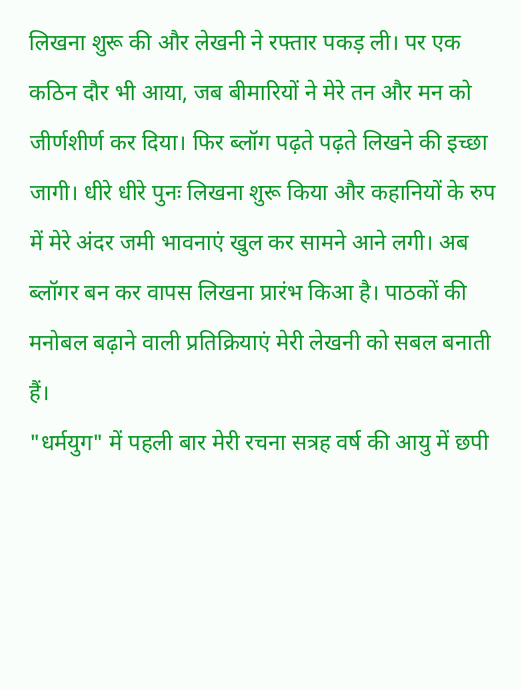लिखना शुरू की और लेखनी ने रफ्तार पकड़ ली। पर एक कठिन दौर भी आया, जब बीमारियों ने मेरे तन और मन को जीर्णशीर्ण कर दिया। फिर ब्लॉग पढ़ते पढ़ते लिखने की इच्छा जागी। धीरे धीरे पुनः लिखना शुरू किया और कहानियों के रुप में मेरे अंदर जमी भावनाएं खुल कर सामने आने लगी। अब ब्लॉगर बन कर वापस लिखना प्रारंभ किआ है। पाठकों की मनोबल बढ़ाने वाली प्रतिक्रियाएं मेरी लेखनी को सबल बनाती हैं।
"धर्मयुग" में पहली बार मेरी रचना सत्रह वर्ष की आयु में छपी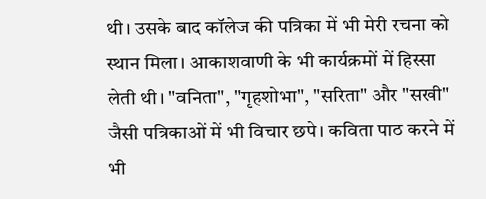थी। उसके बाद कॉलेज की पत्रिका में भी मेरी रचना को स्थान मिला। आकाशवाणी के भी कार्यक्रमों में हिस्सा लेती थी। "वनिता", "गृहशोभा", "सरिता" और "सखी" जैसी पत्रिकाओं में भी विचार छपे। कविता पाठ करने में भी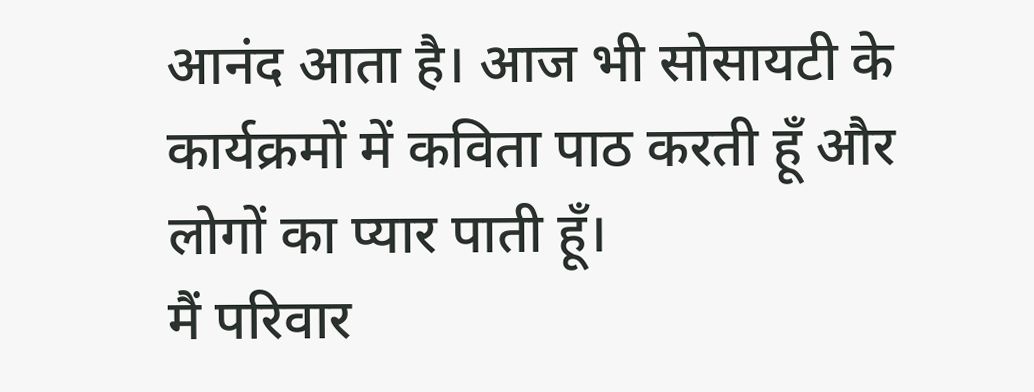आनंद आता है। आज भी सोसायटी के कार्यक्रमों में कविता पाठ करती हूँ और लोगों का प्यार पाती हूँ।
मैं परिवार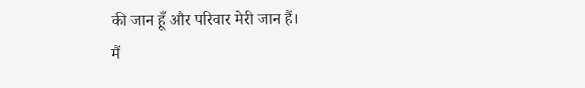की जान हूँ और परिवार मेरी जान हैं।
मैं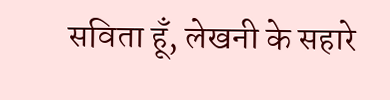सविता हूँ, लेखनी के सहारे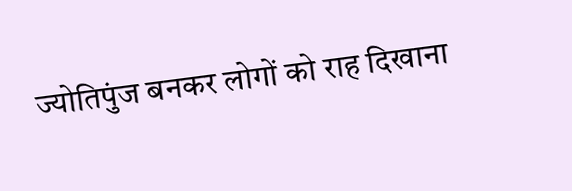ज्योतिपुंज बनकर लोगों को राह दिखाना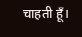चाहती हूँ।